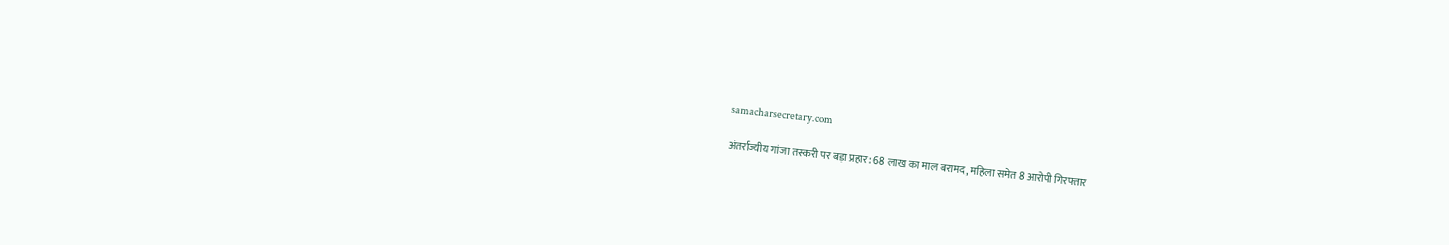samacharsecretary.com

अंतर्राज्यीय गांजा तस्करी पर बड़ा प्रहार: 68 लाख का माल बरामद, महिला समेत 8 आरोपी गिरफ्तार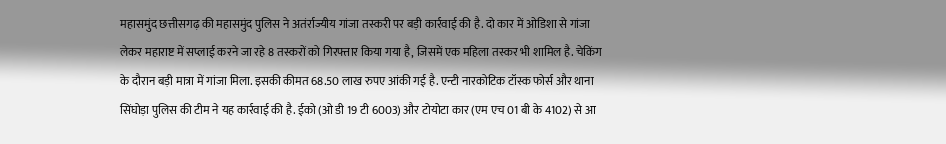महासमुंद छत्तीसगढ़ की महासमुंद पुलिस ने अतंर्राज्यीय गांजा तस्करी पर बड़ी कार्रवाई की है. दो कार में ओडिशा से गांजा लेकर महाराष्ट में सप्लाई करने जा रहे 8 तस्करों को गिरफ्तार किया गया है, जिसमें एक महिला तस्कर भी शामिल है. चेकिंग के दौरान बड़ी मात्रा में गांजा मिला. इसकी कीमत 68.50 लाख रुपए आंकी गई है. एन्टी नारकोटिक टॉस्क फोर्स और थाना सिंघोड़ा पुलिस की टीम ने यह कार्रवाई की है. ईको (ओ डी 19 टी 6003) और टोयोटा कार (एम एच 01 बी के 4102) से आ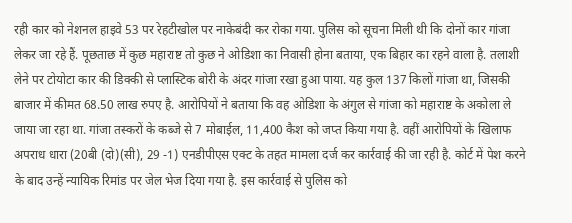रही कार को नेशनल हाइवे 53 पर रेहटीखोल पर नाकेबंदी कर रोका गया. पुलिस को सूचना मिली थी कि दोनों कार गांजा लेकर जा रहे हैं. पूछताछ में कुछ महाराष्ट तो कुछ ने ओडिशा का निवासी होना बताया, एक बिहार का रहने वाला है. तलाशी लेने पर टोयोटा कार की डिक्की से प्लास्टिक बोरी के अंदर गांजा रखा हुआ पाया. यह कुल 137 किलों गांजा था, जिसकी बाजार में कीमत 68.50 लाख रुपए है. आरोपियों ने बताया कि वह ओडिशा के अंगुल से गांजा को महाराष्ट के अकोला ले जाया जा रहा था. गांजा तस्करों के कब्जे से 7 मोबाईल, 11,400 कैश को जप्त किया गया है. वहीं आरोपियों के खिलाफ अपराध धारा (20बी (दो)(सी), 29 -1) एनडीपीएस एक्ट के तहत मामला दर्ज कर कार्रवाई की जा रही है. कोर्ट में पेश करने के बाद उन्हें न्यायिक रिमांड पर जेल भेज दिया गया है. इस कार्रवाई से पुलिस को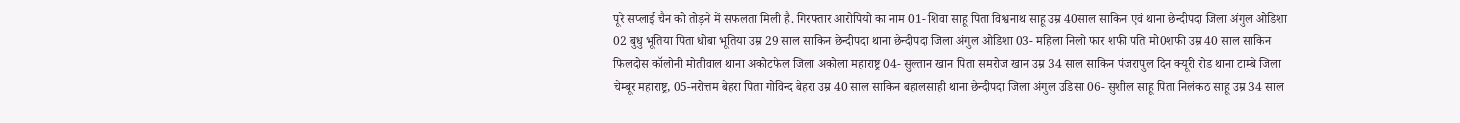पूरे सप्लाई चैन को तोड़ने में सफलता मिली है. गिरफ्तार आरोपियो का नाम 01- शिवा साहू पिता विश्वनाथ साहू उम्र 40साल साकिन एवं थाना छेन्दीपदा जिला अंगुल ओडिशा 02 बुधु भूतिया पिता धोबा भूतिया उम्र 29 साल साकिन छेन्दीपदा थाना छेन्दीपदा जिला अंगुल ओडिशा 03- महिला निलो फार शफी पति मो0शफी उम्र 40 साल साकिन फिलदोस कॉलोनी मोतीवाल थाना अकोटफेल जिला अकोला महाराष्ट्र 04- सुल्तान खान पिता समरोज खान उम्र 34 साल साकिन पंजरापुल दिन क्यूरी रोड थाना टाम्बे जिला चेम्बूर महाराष्ट्र, 05-नरोत्तम बेहरा पिता गोविन्द बेहरा उम्र 40 साल साकिन बहालसाही थाना छेन्दीपदा जिला अंगुल उडिसा 06- सुशील साहू पिता निलंकठ साहू उम्र 34 साल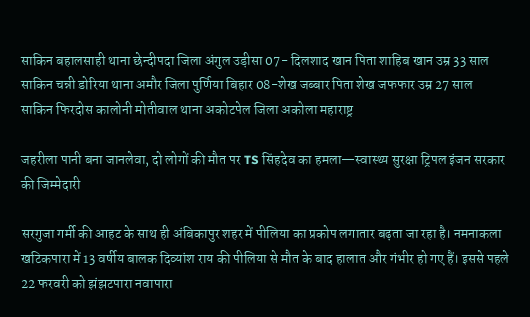साकिन बहालसाही थाना छेन्दीपदा जिला अंगुल उड़ीसा 07- दिलशाद खान पिता शाहिब खान उम्र 33 साल साकिन चन्नी डोरिया थाना अमौर जिला पुर्णिया बिहार 08-शेख जब्बार पिता शेख जफफार उम्र 27 साल साकिन ‍फिरदोस कालोनी मोतीवाल थाना अकोटपेल जिला अकोला महाराष्ट्र

जहरीला पानी बना जानलेवा, दो लोगों की मौत पर TS सिंहदेव का हमला—स्वास्थ्य सुरक्षा ट्रिपल इंजन सरकार की जिम्मेदारी

सरगुजा गर्मी की आहट के साथ ही अंबिकापुर शहर में पीलिया का प्रकोप लगातार बढ़ता जा रहा है। नमनाकला खटिकपारा में 13 वर्षीय बालक दिव्यांश राय की पीलिया से मौत के बाद हालात और गंभीर हो गए हैं। इससे पहले 22 फरवरी को झंझटपारा नवापारा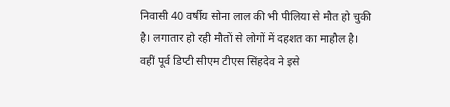निवासी 40 वर्षीय सोना लाल की भी पीलिया से मौत हो चुकी है। लगातार हो रही मौतों से लोगों में दहशत का माहौल है। वहीं पूर्व डिप्टी सीएम टीएस सिंहदेव ने इसे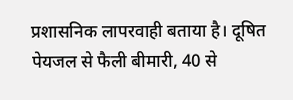प्रशासनिक लापरवाही बताया है। दूषित पेयजल से फैली बीमारी, 40 से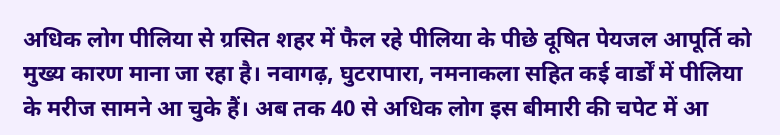अधिक लोग पीलिया से ग्रसित शहर में फैल रहे पीलिया के पीछे दूषित पेयजल आपूर्ति को मुख्य कारण माना जा रहा है। नवागढ़, घुटरापारा, नमनाकला सहित कई वार्डों में पीलिया के मरीज सामने आ चुके हैं। अब तक 40 से अधिक लोग इस बीमारी की चपेट में आ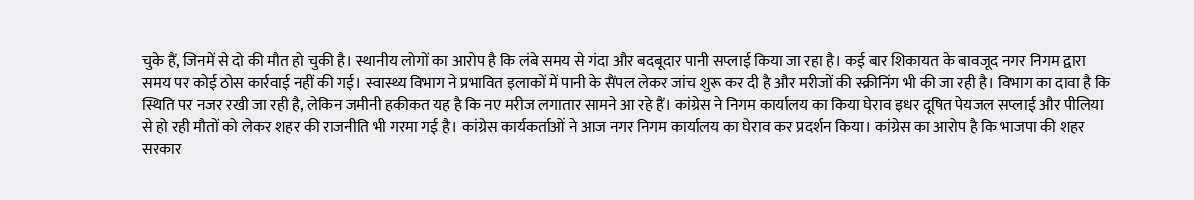चुके हैं, जिनमें से दो की मौत हो चुकी है। स्थानीय लोगों का आरोप है कि लंबे समय से गंदा और बदबूदार पानी सप्लाई किया जा रहा है। कई बार शिकायत के बावजूद नगर निगम द्वारा समय पर कोई ठोस कार्रवाई नहीं की गई। स्वास्थ्य विभाग ने प्रभावित इलाकों में पानी के सैंपल लेकर जांच शुरू कर दी है और मरीजों की स्क्रीनिंग भी की जा रही है। विभाग का दावा है कि स्थिति पर नजर रखी जा रही है, लेकिन जमीनी हकीकत यह है कि नए मरीज लगातार सामने आ रहे हैं। कांग्रेस ने निगम कार्यालय का किया घेराव इधर दूषित पेयजल सप्लाई और पीलिया से हो रही मौतों को लेकर शहर की राजनीति भी गरमा गई है। कांग्रेस कार्यकर्ताओं ने आज नगर निगम कार्यालय का घेराव कर प्रदर्शन किया। कांग्रेस का आरोप है कि भाजपा की शहर सरकार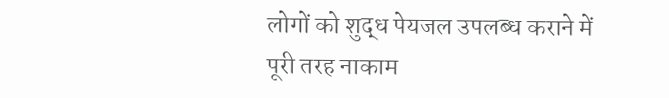लोगों को शुद्ध पेयजल उपलब्ध कराने में पूरी तरह नाकाम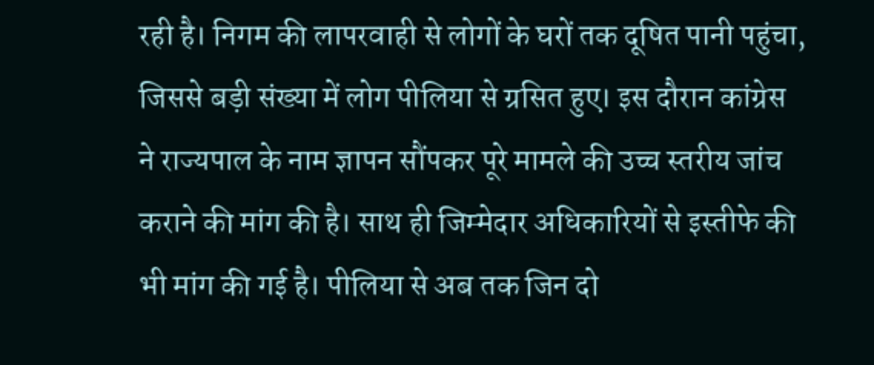रही है। निगम की लापरवाही से लोगों के घरों तक दूषित पानी पहुंचा, जिससे बड़ी संख्या में लोग पीलिया से ग्रसित हुए। इस दौरान कांग्रेस ने राज्यपाल के नाम ज्ञापन सौंपकर पूरे मामले की उच्च स्तरीय जांच कराने की मांग की है। साथ ही जिम्मेदार अधिकारियों से इस्तीफे की भी मांग की गई है। पीलिया से अब तक जिन दो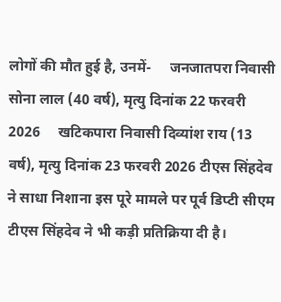लोगों की मौत हुई है, उनमें-     जनजातपरा निवासी सोना लाल (40 वर्ष), मृत्यु दिनांक 22 फरवरी 2026     खटिकपारा निवासी दिव्यांश राय (13 वर्ष), मृत्यु दिनांक 23 फरवरी 2026 टीएस सिंहदेव ने साधा निशाना इस पूरे मामले पर पूर्व डिप्टी सीएम टीएस सिंहदेव ने भी कड़ी प्रतिक्रिया दी है।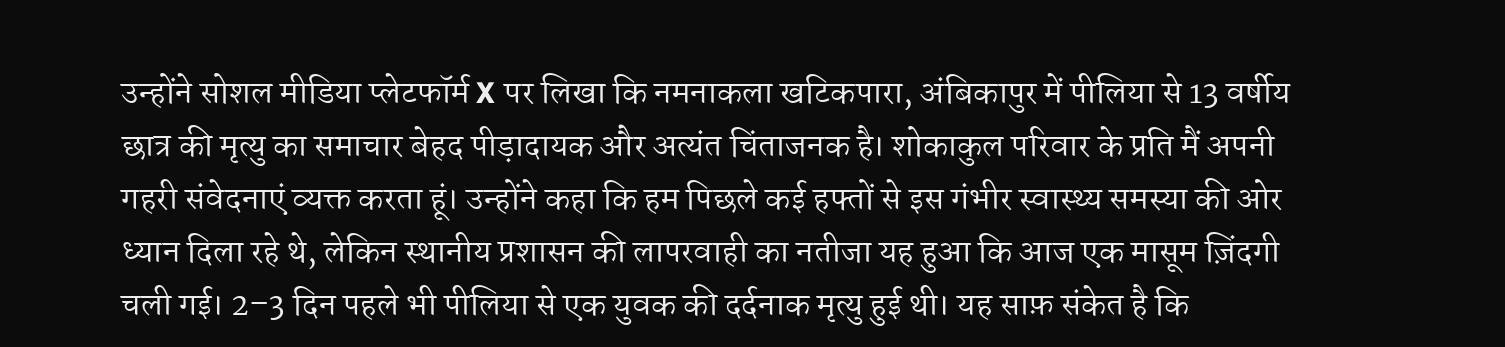उन्होंने सोशल मीडिया प्लेटफॉर्म X पर लिखा कि नमनाकला खटिकपारा, अंबिकापुर में पीलिया से 13 वर्षीय छात्र की मृत्यु का समाचार बेहद पीड़ादायक और अत्यंत चिंताजनक है। शोकाकुल परिवार के प्रति मैं अपनी गहरी संवेदनाएं व्यक्त करता हूं। उन्होंने कहा कि हम पिछले कई हफ्तों से इस गंभीर स्वास्थ्य समस्या की ओर ध्यान दिला रहे थे, लेकिन स्थानीय प्रशासन की लापरवाही का नतीजा यह हुआ कि आज एक मासूम ज़िंदगी चली गई। 2–3 दिन पहले भी पीलिया से एक युवक की दर्दनाक मृत्यु हुई थी। यह साफ़ संकेत है कि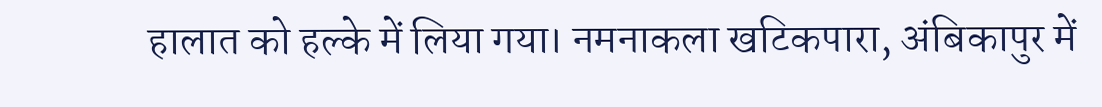हालात को हल्के में लिया गया। नमनाकला खटिकपारा, अंबिकापुर में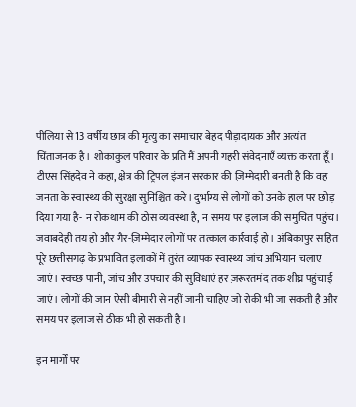पीलिया से 13 वर्षीय छात्र की मृत्यु का समाचार बेहद पीड़ादायक और अत्यंत चिंताजनक है। शोकाकुल परिवार के प्रति मैं अपनी गहरी संवेदनाएँ व्यक्त करता हूँ। टीएस सिंहदेव ने कहा, क्षेत्र की ट्रिपल इंजन सरकार की ज़िम्मेदारी बनती है कि वह जनता के स्वास्थ्य की सुरक्षा सुनिश्चित करे। दुर्भाग्य से लोगों को उनके हाल पर छोड़ दिया गया है- न रोकथाम की ठोस व्यवस्था है, न समय पर इलाज की समुचित पहुंच। जवाबदेही तय हो और गैर-ज़िम्मेदार लोगों पर तत्काल कार्रवाई हो। अंबिकापुर सहित पूरे छत्तीसगढ़ के प्रभावित इलाकों में तुरंत व्यापक स्वास्थ्य जांच अभियान चलाए जाएं। स्वच्छ पानी, जांच और उपचार की सुविधाएं हर ज़रूरतमंद तक शीघ्र पहुंचाई जाएं। लोगों की जान ऐसी बीमारी से नहीं जानी चाहिए जो रोकी भी जा सकती है और समय पर इलाज से ठीक भी हो सकती है।

इन मार्गों पर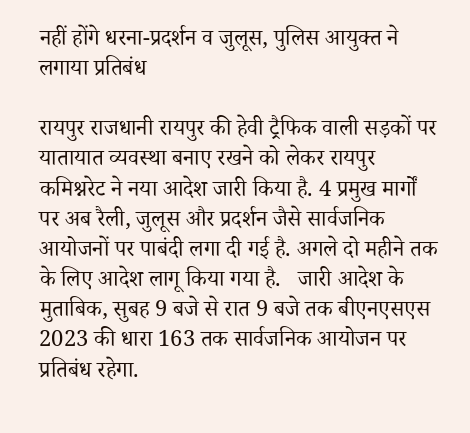नहीं होंगे धरना-प्रदर्शन व जुलूस, पुलिस आयुक्त ने लगाया प्रतिबंध

रायपुर राजधानी रायपुर की हेवी ट्रैफिक वाली सड़कों पर यातायात व्यवस्था बनाए रखने को लेकर रायपुर कमिश्नरेट ने नया आदेश जारी किया है. 4 प्रमुख मार्गों पर अब रैली, जुलूस और प्रदर्शन जैसे सार्वजनिक आयोजनों पर पाबंदी लगा दी गई है. अगले दो महीने तक के लिए आदेश लागू किया गया है.   जारी आदेश के मुताबिक, सुबह 9 बजे से रात 9 बजे तक बीएनएसएस 2023 की धारा 163 तक सार्वजनिक आयोजन पर प्रतिबंध रहेगा.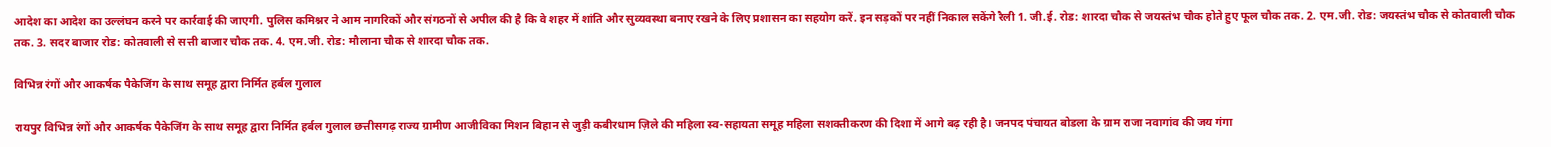आदेश का आदेश का उल्लंघन करने पर कार्रवाई की जाएगी. पुलिस कमिश्नर ने आम नागरिकों और संगठनों से अपील की है कि वे शहर में शांति और सुव्यवस्था बनाए रखने के लिए प्रशासन का सहयोग करें. इन सड़कों पर नहीं निकाल सकेंगे रैली 1. जी.ई. रोड: शारदा चौक से जयस्तंभ चौक होते हुए फूल चौक तक. 2. एम.जी. रोड: जयस्तंभ चौक से कोतवाली चौक तक. 3. सदर बाजार रोड: कोतवाली से सत्ती बाजार चौक तक. 4. एम.जी. रोड: मौलाना चौक से शारदा चौक तक.

विभिन्न रंगों और आकर्षक पैकेजिंग के साथ समूह द्वारा निर्मित हर्बल गुलाल

रायपुर विभिन्न रंगों और आकर्षक पैकेजिंग के साथ समूह द्वारा निर्मित हर्बल गुलाल छत्तीसगढ़ राज्य ग्रामीण आजीविका मिशन बिहान से जुड़ी कबीरधाम ज़िले की महिला स्व-सहायता समूह महिला सशक्तीकरण की दिशा में आगे बढ़ रही है। जनपद पंचायत बोडला के ग्राम राजा नवागांव की जय गंगा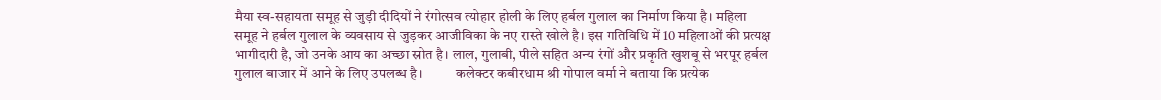मैया स्व-सहायता समूह से जुड़ी दीदियों ने रंगोत्सव त्योहार होली के लिए हर्बल गुलाल का निर्माण किया है। महिला समूह ने हर्बल गुलाल के व्यवसाय से जुड़कर आजीविका के नए रास्ते खोले है। इस गतिविधि में 10 महिलाओं की प्रत्यक्ष भागीदारी है, जो उनके आय का अच्छा स्रोत है। लाल, गुलाबी, पीले सहित अन्य रंगों और प्रकृति खुशबू से भरपूर हर्बल गुलाल बाजार में आने के लिए उपलब्ध है।          कलेक्टर कबीरधाम श्री गोपाल वर्मा ने बताया कि प्रत्येक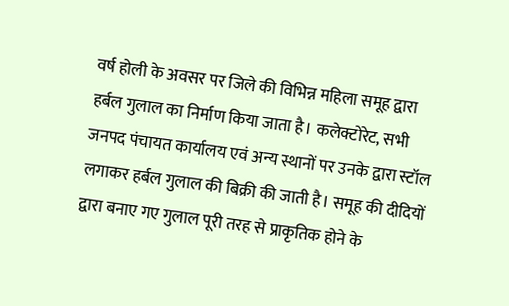वर्ष होली के अवसर पर जिले की विभिन्न महिला समूह द्वारा हर्बल गुलाल का निर्माण किया जाता है। कलेक्टोरेट, सभी जनपद पंचायत कार्यालय एवं अन्य स्थानों पर उनके द्वारा स्टॉल लगाकर हर्बल गुलाल की बिक्री की जाती है। समूह की दीदियों द्वारा बनाए गए गुलाल पूरी तरह से प्राकृतिक होने के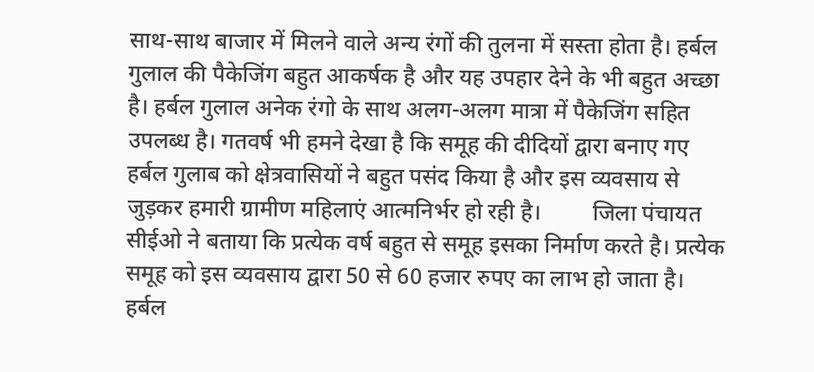साथ-साथ बाजार में मिलने वाले अन्य रंगों की तुलना में सस्ता होता है। हर्बल गुलाल की पैकेजिंग बहुत आकर्षक है और यह उपहार देने के भी बहुत अच्छा है। हर्बल गुलाल अनेक रंगो के साथ अलग-अलग मात्रा में पैकेजिंग सहित उपलब्ध है। गतवर्ष भी हमने देखा है कि समूह की दीदियों द्वारा बनाए गए हर्बल गुलाब को क्षेत्रवासियों ने बहुत पसंद किया है और इस व्यवसाय से जुड़कर हमारी ग्रामीण महिलाएं आत्मनिर्भर हो रही है।         जिला पंचायत सीईओ ने बताया कि प्रत्येक वर्ष बहुत से समूह इसका निर्माण करते है। प्रत्येक समूह को इस व्यवसाय द्वारा 50 से 60 हजार रुपए का लाभ हो जाता है। हर्बल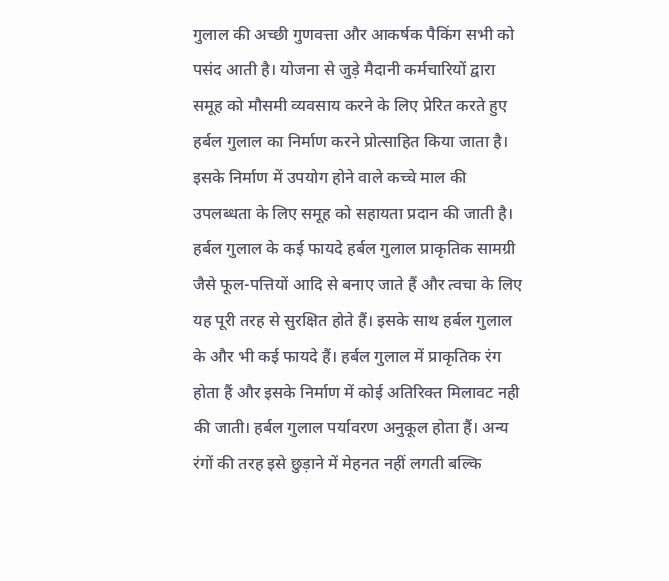गुलाल की अच्छी गुणवत्ता और आकर्षक पैकिंग सभी को पसंद आती है। योजना से जुड़े मैदानी कर्मचारियों द्वारा समूह को मौसमी व्यवसाय करने के लिए प्रेरित करते हुए हर्बल गुलाल का निर्माण करने प्रोत्साहित किया जाता है। इसके निर्माण में उपयोग होने वाले कच्चे माल की उपलब्धता के लिए समूह को सहायता प्रदान की जाती है। हर्बल गुलाल के कई फायदे हर्बल गुलाल प्राकृतिक सामग्री जैसे फूल-पत्तियों आदि से बनाए जाते हैं और त्वचा के लिए यह पूरी तरह से सुरक्षित होते हैं। इसके साथ हर्बल गुलाल के और भी कई फायदे हैं। हर्बल गुलाल में प्राकृतिक रंग होता हैं और इसके निर्माण में कोई अतिरिक्त मिलावट नही की जाती। हर्बल गुलाल पर्यावरण अनुकूल होता हैं। अन्य रंगों की तरह इसे छुड़ाने में मेहनत नहीं लगती बल्कि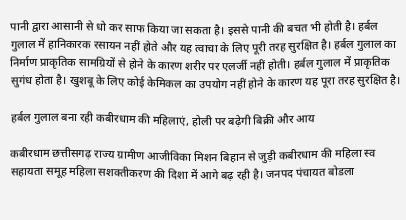पानी द्वारा आसानी से धो कर साफ किया जा सकता है। इससे पानी की बचत भी होती है। हर्बल गुलाल में हानिकारक रसायन नहीं होते और यह त्वाचा के लिए पूरी तरह सुरक्षित है। हर्बल गुलाल का निर्माण प्राकृतिक सामग्रियों से होने के कारण शरीर पर एलर्जी नहीं होती। हर्बल गुलाल में प्राकृतिक सुगंध होता है। खुशबू के लिए कोई केमिकल का उपयोग नहीं होने के कारण यह पूरा तरह सुरक्षित है।

हर्बल गुलाल बना रही कबीरधाम की महिलाएं, होली पर बढ़ेगी बिक्री और आय

कबीरधाम छत्तीसगढ़ राज्य ग्रामीण आजीविका मिशन बिहान से जुड़ी कबीरधाम की महिला स्व सहायता समूह महिला सशक्तीकरण की दिशा में आगे बढ़ रही है। जनपद पंचायत बोडला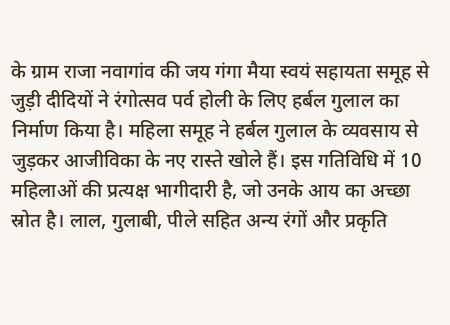के ग्राम राजा नवागांव की जय गंगा मैया स्वयं सहायता समूह से जुड़ी दीदियों ने रंगोत्सव पर्व होली के लिए हर्बल गुलाल का निर्माण किया है। महिला समूह ने हर्बल गुलाल के व्यवसाय से जुड़कर आजीविका के नए रास्ते खोले हैं। इस गतिविधि में 10 महिलाओं की प्रत्यक्ष भागीदारी है, जो उनके आय का अच्छा स्रोत है। लाल, गुलाबी, पीले सहित अन्य रंगों और प्रकृति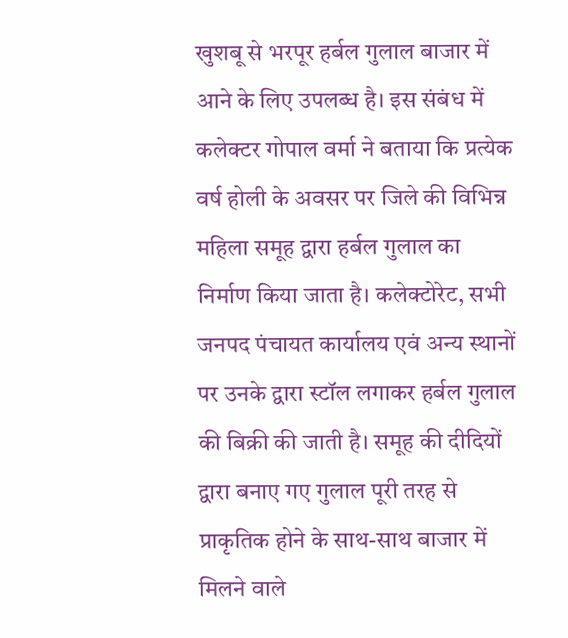खुशबू से भरपूर हर्बल गुलाल बाजार में आने के लिए उपलब्ध है। इस संबंध में कलेक्टर गोपाल वर्मा ने बताया कि प्रत्येक वर्ष होली के अवसर पर जिले की विभिन्न महिला समूह द्वारा हर्बल गुलाल का निर्माण किया जाता है। कलेक्टोरेट, सभी जनपद पंचायत कार्यालय एवं अन्य स्थानों पर उनके द्वारा स्टॉल लगाकर हर्बल गुलाल की बिक्री की जाती है। समूह की दीदियों द्वारा बनाए गए गुलाल पूरी तरह से प्राकृतिक होने के साथ-साथ बाजार में मिलने वाले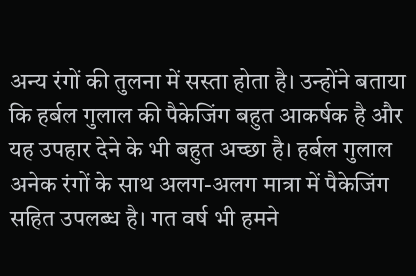अन्य रंगों की तुलना में सस्ता होता है। उन्होंने बताया कि हर्बल गुलाल की पैकेजिंग बहुत आकर्षक है और यह उपहार देने के भी बहुत अच्छा है। हर्बल गुलाल अनेक रंगों के साथ अलग-अलग मात्रा में पैकेजिंग सहित उपलब्ध है। गत वर्ष भी हमने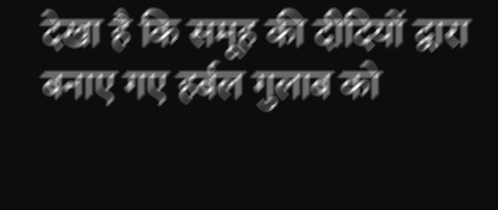देखा है कि समूह की दीदियों द्वारा बनाए गए हर्बल गुलाब को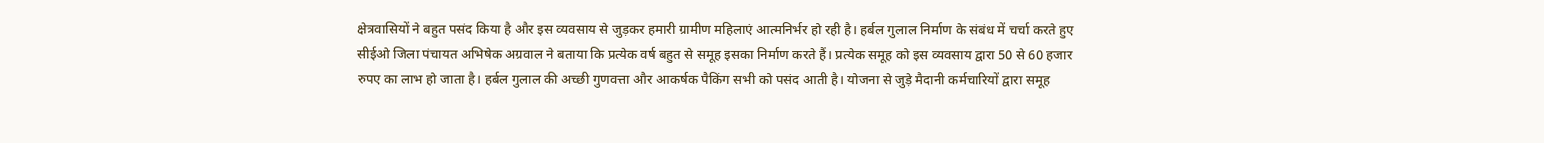क्षेत्रवासियों ने बहुत पसंद किया है और इस व्यवसाय से जुड़कर हमारी ग्रामीण महिलाएं आत्मनिर्भर हो रही है। हर्बल गुलाल निर्माण के संबंध में चर्चा करते हुए सीईओ जिला पंचायत अभिषेक अग्रवाल ने बताया कि प्रत्येक वर्ष बहुत से समूह इसका निर्माण करते हैं। प्रत्येक समूह को इस व्यवसाय द्वारा 50 से 60 हजार रुपए का लाभ हो जाता है। हर्बल गुलाल की अच्छी गुणवत्ता और आकर्षक पैकिंग सभी को पसंद आती है। योजना से जुड़े मैदानी कर्मचारियों द्वारा समूह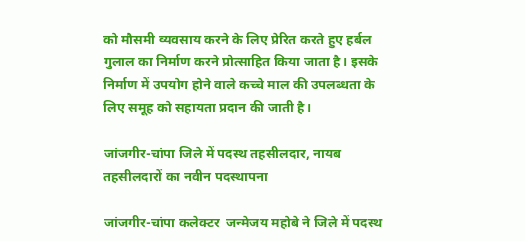को मौसमी व्यवसाय करने के लिए प्रेरित करते हुए हर्बल गुलाल का निर्माण करने प्रोत्साहित किया जाता है। इसके निर्माण में उपयोग होने वाले कच्चे माल की उपलब्धता के लिए समूह को सहायता प्रदान की जाती है।

जांजगीर-चांपा जिले में पदस्थ तहसीलदार, नायब तहसीलदारों का नवीन पदस्थापना

जांजगीर-चांपा कलेक्टर  जन्मेजय महोबे ने जिले में पदस्थ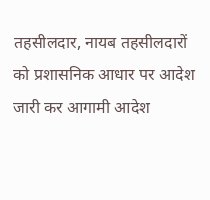तहसीलदार, नायब तहसीलदारों को प्रशासनिक आधार पर आदेश जारी कर आगामी आदेश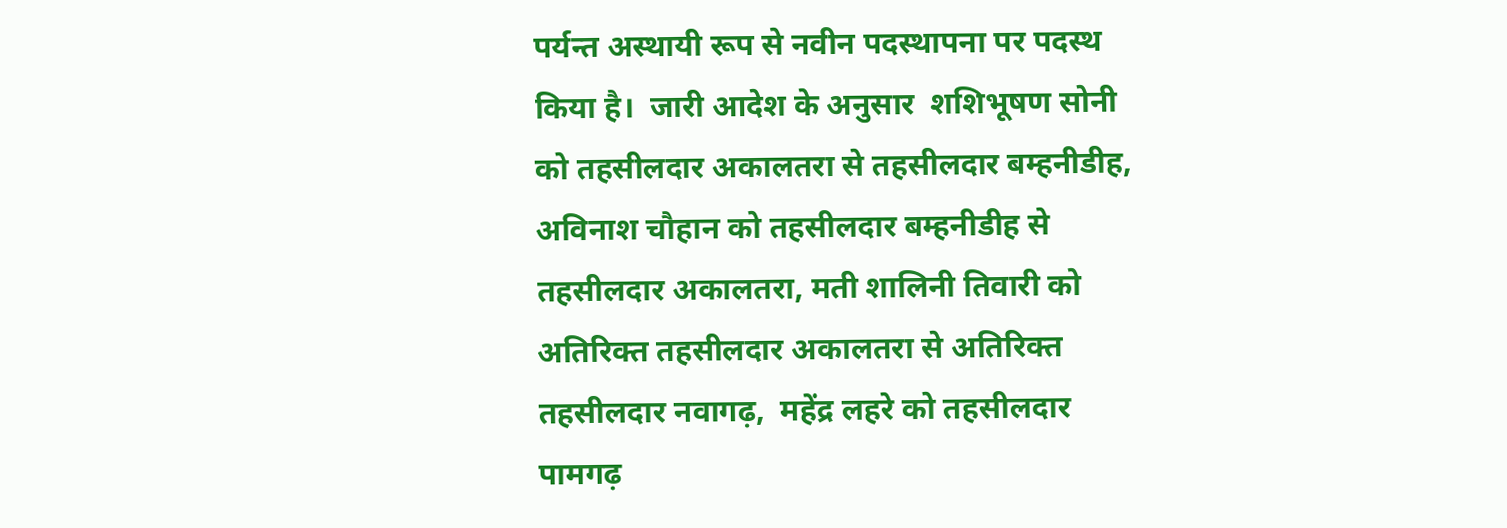पर्यन्त अस्थायी रूप से नवीन पदस्थापना पर पदस्थ किया है।  जारी आदेश के अनुसार  शशिभूषण सोनी को तहसीलदार अकालतरा से तहसीलदार बम्हनीडीह,  अविनाश चौहान को तहसीलदार बम्हनीडीह से तहसीलदार अकालतरा, मती शालिनी तिवारी को अतिरिक्त तहसीलदार अकालतरा से अतिरिक्त तहसीलदार नवागढ़,  महेंद्र लहरे को तहसीलदार पामगढ़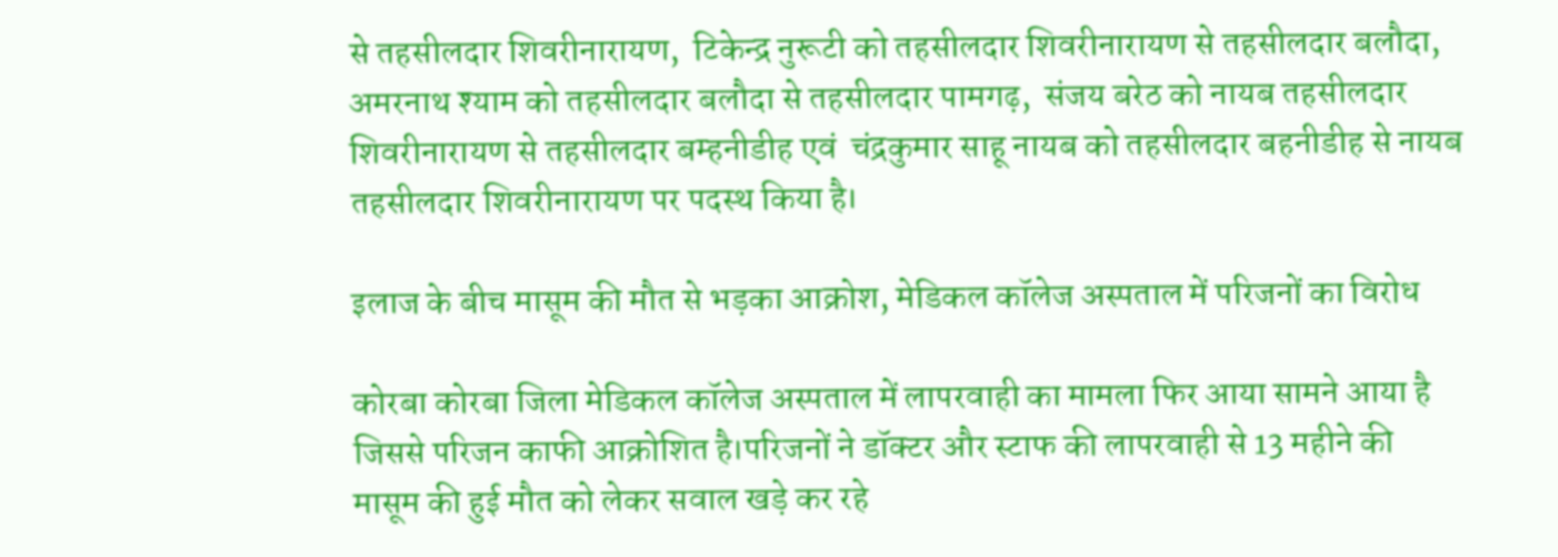से तहसीलदार शिवरीनारायण,  टिकेन्द्र नुरूटी को तहसीलदार शिवरीनारायण से तहसीलदार बलौदा,  अमरनाथ श्याम को तहसीलदार बलौदा से तहसीलदार पामगढ़,  संजय बरेठ को नायब तहसीलदार शिवरीनारायण से तहसीलदार बम्हनीडीह एवं  चंद्रकुमार साहू नायब को तहसीलदार बहनीडीह से नायब तहसीलदार शिवरीनारायण पर पदस्थ किया है।

इलाज के बीच मासूम की मौत से भड़का आक्रोश, मेडिकल कॉलेज अस्पताल में परिजनों का विरोध

कोरबा कोरबा जिला मेडिकल कॉलेज अस्पताल में लापरवाही का मामला फिर आया सामने आया है जिससे परिजन काफी आक्रोशित है।परिजनों ने डॉक्टर और स्टाफ की लापरवाही से 13 महीने की मासूम की हुई मौत को लेकर सवाल खड़े कर रहे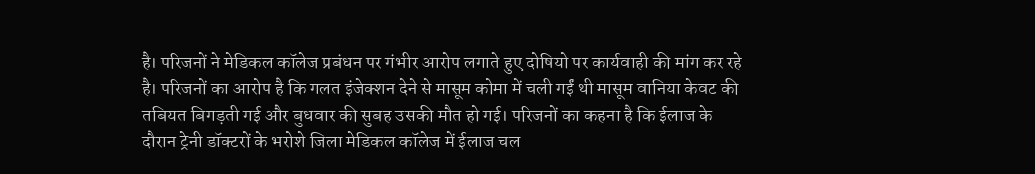है। परिजनों ने मेडिकल कॉलेज प्रबंधन पर गंभीर आरोप लगाते हुए दोषियो पर कार्यवाही की मांग कर रहे है। परिजनों का आरोप है कि गलत इंजेक्शन देने से मासूम कोमा में चली गईं थी मासूम वानिया केवट की तबियत बिगड़ती गई और बुधवार की सुबह उसकी मौत हो गई। परिजनों का कहना है कि ईलाज के दौरान ट्रेनी डॉक्टरों के भरोशे जिला मेडिकल कॉलेज में ईलाज चल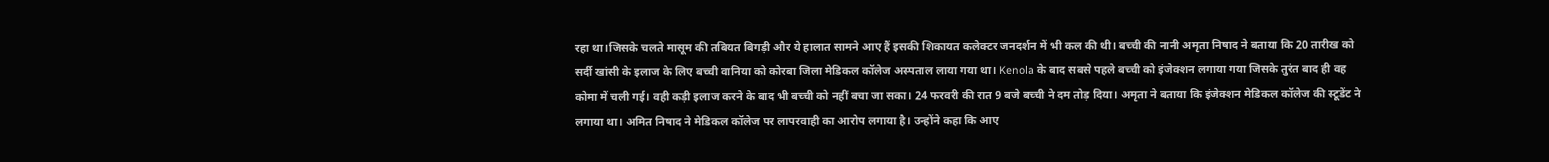रहा था।जिसके चलते मासूम की तबियत बिगड़ी और ये हालात सामने आए हैं इसकी शिकायत कलेक्टर जनदर्शन में भी कल की थी। बच्ची की नानी अमृता निषाद ने बताया कि 20 तारीख को सर्दी खांसी के इलाज के लिए बच्ची वानिया को कोरबा जिला मेडिकल कॉलेज अस्पताल लाया गया था। Kenola के बाद सबसे पहले बच्ची को इंजेक्शन लगाया गया जिसके तुरंत बाद ही वह कोमा में चली गई। वही कड़ी इलाज करने के बाद भी बच्ची को नहीं बचा जा सका। 24 फरवरी की रात 9 बजे बच्ची ने दम तोड़ दिया। अमृता ने बताया कि इंजेक्शन मेडिकल कॉलेज की स्टूडेंट ने लगाया था। अमित निषाद ने मेडिकल कॉलेज पर लापरवाही का आरोप लगाया है। उन्होंने कहा कि आए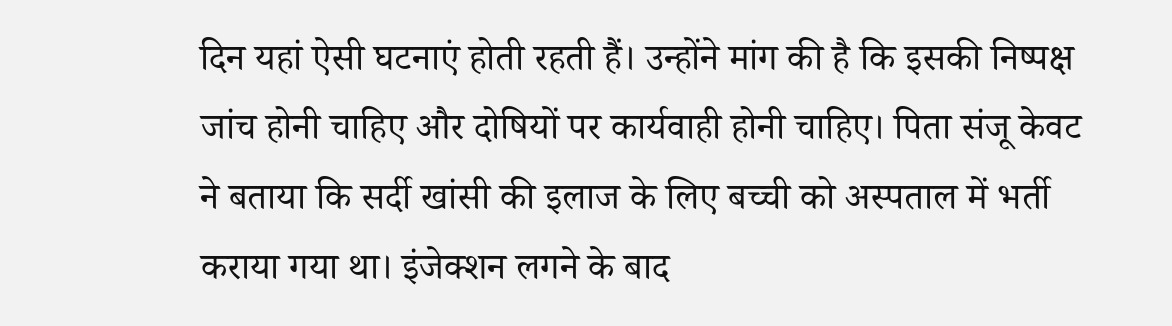दिन यहां ऐसी घटनाएं होती रहती हैं। उन्होंने मांग की है कि इसकी निष्पक्ष जांच होनी चाहिए और दोषियों पर कार्यवाही होनी चाहिए। पिता संजू केवट ने बताया कि सर्दी खांसी की इलाज के लिए बच्ची को अस्पताल में भर्ती कराया गया था। इंजेक्शन लगने के बाद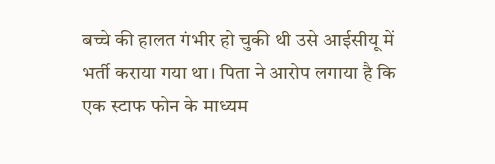बच्चे की हालत गंभीर हो चुकी थी उसे आईसीयू में भर्ती कराया गया था। पिता ने आरोप लगाया है कि एक स्टाफ फोन के माध्यम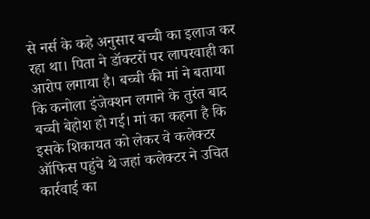से नर्स के कहे अनुसार बच्ची का इलाज कर रहा था। पिता ने डॉक्टरों पर लापरवाही का आरोप लगाया है। बच्ची की मां ने बताया कि कनोला इंजेक्शन लगाने के तुरंत बाद बच्ची बेहोश हो गई। मां का कहना है कि इसके शिकायत को लेकर वे कलेक्टर ऑफिस पहुंचे थे जहां कलेक्टर ने उचित कार्रवाई का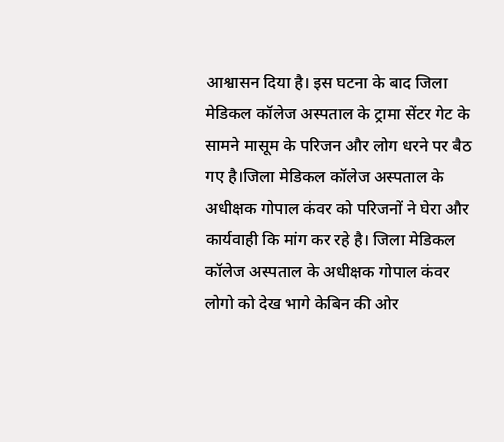आश्वासन दिया है। इस घटना के बाद जिला मेडिकल कॉलेज अस्पताल के ट्रामा सेंटर गेट के सामने मासूम के परिजन और लोग धरने पर बैठ गए है।जिला मेडिकल कॉलेज अस्पताल के अधीक्षक गोपाल कंवर को परिजनों ने घेरा और कार्यवाही कि मांग कर रहे है। जिला मेडिकल कॉलेज अस्पताल के अधीक्षक गोपाल कंवर लोगो को देख भागे केबिन की ओर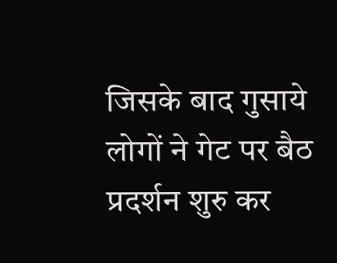जिसके बाद गुसाये लोगों ने गेट पर बैठ प्रदर्शन शुरु कर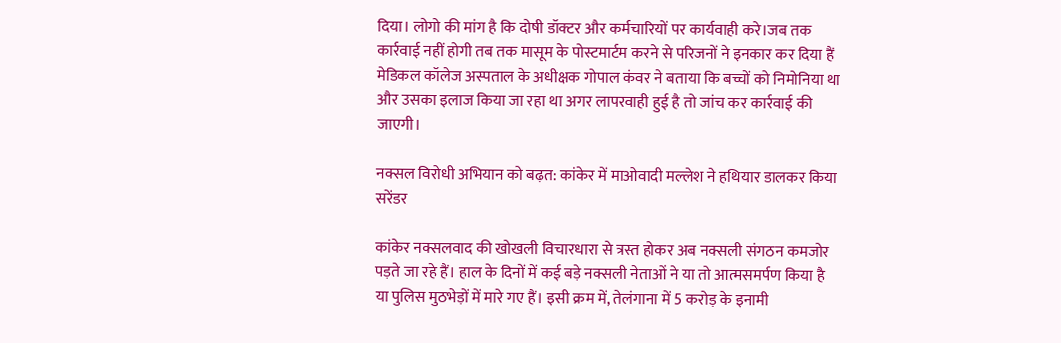दिया। लोगो की मांग है कि दोषी डॉक्टर और कर्मचारियों पर कार्यवाही करे।जब तक कार्रवाई नहीं होगी तब तक मासूम के पोस्टमार्टम करने से परिजनों ने इनकार कर दिया हैं मेडिकल कॉलेज अस्पताल के अधीक्षक गोपाल कंवर ने बताया कि बच्चों को निमोनिया था और उसका इलाज किया जा रहा था अगर लापरवाही हुई है तो जांच कर कार्रवाई की जाएगी।

नक्सल विरोधी अभियान को बढ़त: कांकेर में माओवादी मल्लेश ने हथियार डालकर किया सरेंडर

कांकेर नक्सलवाद की खोखली विचारधारा से त्रस्त होकर अब नक्सली संगठन कमजोर पड़ते जा रहे हैं। हाल के दिनों में कई बड़े नक्सली नेताओं ने या तो आत्मसमर्पण किया है या पुलिस मुठभेड़ों में मारे गए हैं। इसी क्रम में, तेलंगाना में 5 करोड़ के इनामी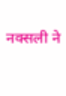नक्सली ने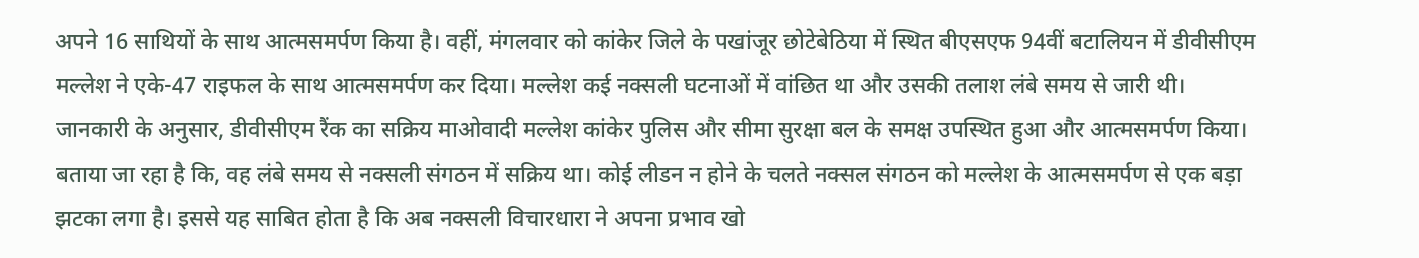अपने 16 साथियों के साथ आत्मसमर्पण किया है। वहीं, मंगलवार को कांकेर जिले के पखांजूर छोटेबेठिया में स्थित बीएसएफ 94वीं बटालियन में डीवीसीएम मल्लेश ने एके-47 राइफल के साथ आत्मसमर्पण कर दिया। मल्लेश कई नक्सली घटनाओं में वांछित था और उसकी तलाश लंबे समय से जारी थी। जानकारी के अनुसार, डीवीसीएम रैंक का सक्रिय माओवादी मल्लेश कांकेर पुलिस और सीमा सुरक्षा बल के समक्ष उपस्थित हुआ और आत्मसमर्पण किया। बताया जा रहा है कि, वह लंबे समय से नक्सली संगठन में सक्रिय था। कोई लीडन न होने के चलते नक्सल संगठन को मल्लेश के आत्मसमर्पण से एक बड़ा झटका लगा है। इससे यह साबित होता है कि अब नक्सली विचारधारा ने अपना प्रभाव खो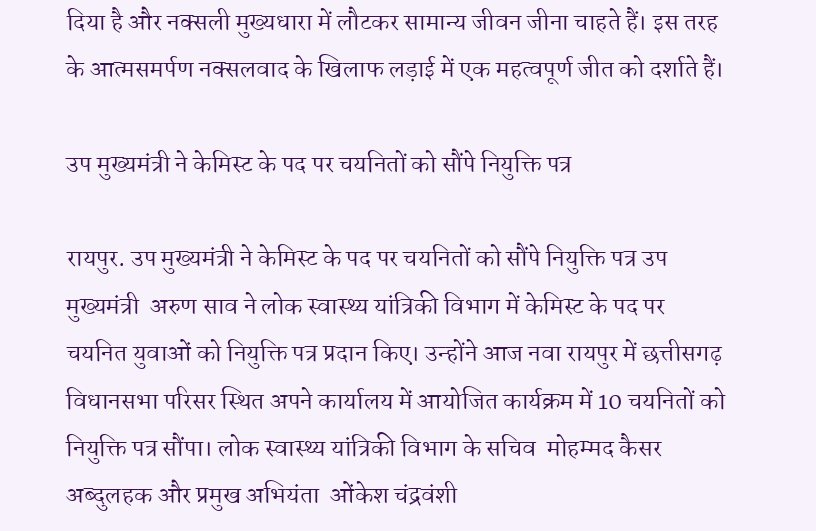दिया है और नक्सली मुख्यधारा में लौटकर सामान्य जीवन जीना चाहते हैं। इस तरह के आत्मसमर्पण नक्सलवाद के खिलाफ लड़ाई में एक महत्वपूर्ण जीत को दर्शाते हैं।

उप मुख्यमंत्री ने केमिस्ट के पद पर चयनितों को सौंपे नियुक्ति पत्र

रायपुर. उप मुख्यमंत्री ने केमिस्ट के पद पर चयनितों को सौंपे नियुक्ति पत्र उप मुख्यमंत्री  अरुण साव ने लोक स्वास्थ्य यांत्रिकी विभाग में केमिस्ट के पद पर चयनित युवाओं को नियुक्ति पत्र प्रदान किए। उन्होंने आज नवा रायपुर में छत्तीसगढ़ विधानसभा परिसर स्थित अपने कार्यालय में आयोजित कार्यक्रम में 10 चयनितों को नियुक्ति पत्र सौंपा। लोक स्वास्थ्य यांत्रिकी विभाग के सचिव  मोहम्मद कैसर अब्दुलहक और प्रमुख अभियंता  ओंकेश चंद्रवंशी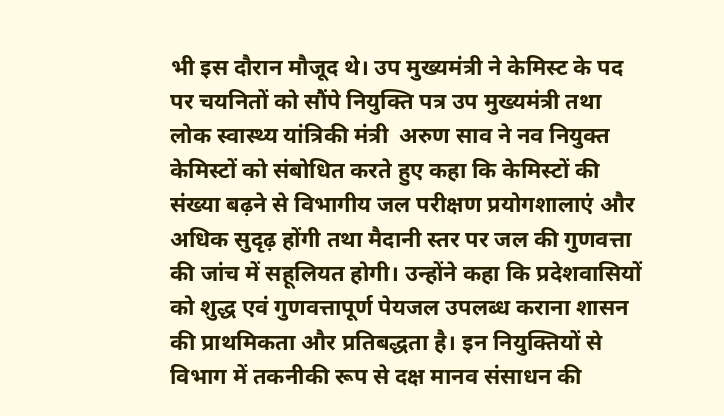भी इस दौरान मौजूद थे। उप मुख्यमंत्री ने केमिस्ट के पद पर चयनितों को सौंपे नियुक्ति पत्र उप मुख्यमंत्री तथा लोक स्वास्थ्य यांत्रिकी मंत्री  अरुण साव ने नव नियुक्त केमिस्टों को संबोधित करते हुए कहा कि केमिस्टों की संख्या बढ़ने से विभागीय जल परीक्षण प्रयोगशालाएं और अधिक सुदृढ़ होंगी तथा मैदानी स्तर पर जल की गुणवत्ता की जांच में सहूलियत होगी। उन्होंने कहा कि प्रदेशवासियों को शुद्ध एवं गुणवत्तापूर्ण पेयजल उपलब्ध कराना शासन की प्राथमिकता और प्रतिबद्धता है। इन नियुक्तियों से विभाग में तकनीकी रूप से दक्ष मानव संसाधन की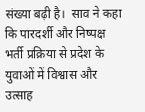संख्या बढ़ी है।  साव ने कहा कि पारदर्शी और निष्पक्ष भर्ती प्रक्रिया से प्रदेश के युवाओं में विश्वास और उत्साह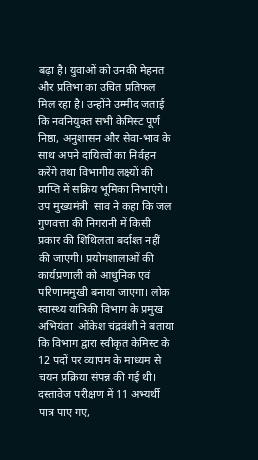बढ़ा है। युवाओं को उनकी मेहनत और प्रतिभा का उचित प्रतिफल मिल रहा है। उन्होंने उम्मीद जताई कि नवनियुक्त सभी केमिस्ट पूर्ण निष्ठा, अनुशासन और सेवा-भाव के साथ अपने दायित्वों का निर्वहन करेंगे तथा विभागीय लक्ष्यों की प्राप्ति में सक्रिय भूमिका निभाएंगे। उप मुख्यमंत्री  साव ने कहा कि जल गुणवत्ता की निगरानी में किसी प्रकार की शिथिलता बर्दाश्त नहीं की जाएगी। प्रयोगशालाओं की कार्यप्रणाली को आधुनिक एवं परिणाममुखी बनाया जाएगा। लोक स्वास्थ्य यांत्रिकी विभाग के प्रमुख अभियंता  ओंकेश चंद्रवंशी ने बताया कि विभाग द्वारा स्वीकृत केमिस्ट के 12 पदों पर व्यापम के माध्यम से चयन प्रक्रिया संपन्न की गई थी। दस्तावेज परीक्षण में 11 अभ्यर्थी पात्र पाए गए,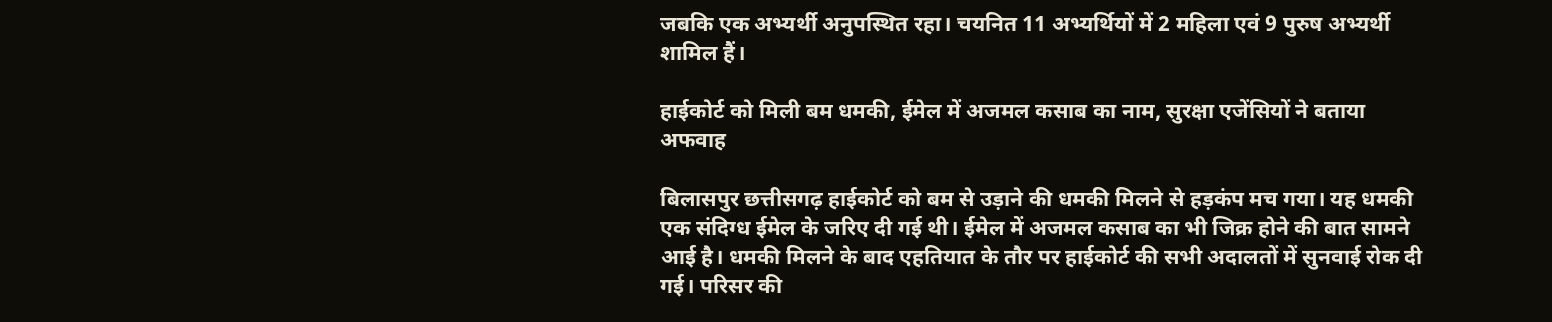जबकि एक अभ्यर्थी अनुपस्थित रहा। चयनित 11 अभ्यर्थियों में 2 महिला एवं 9 पुरुष अभ्यर्थी शामिल हैं।

हाईकोर्ट को मिली बम धमकी, ईमेल में अजमल कसाब का नाम, सुरक्षा एजेंसियों ने बताया अफवाह

बिलासपुर छत्तीसगढ़ हाईकोर्ट को बम से उड़ाने की धमकी मिलने से हड़कंप मच गया। यह धमकी एक संदिग्ध ईमेल के जरिए दी गई थी। ईमेल में अजमल कसाब का भी जिक्र होने की बात सामने आई है। धमकी मिलने के बाद एहतियात के तौर पर हाईकोर्ट की सभी अदालतों में सुनवाई रोक दी गई। परिसर की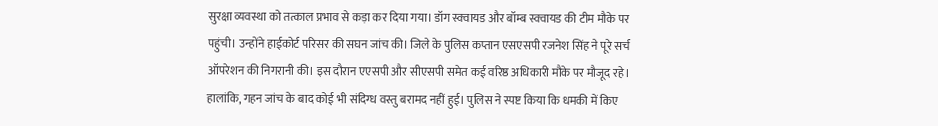सुरक्षा व्यवस्था को तत्काल प्रभाव से कड़ा कर दिया गया। डॉग स्क्वायड और बॉम्ब स्क्वायड की टीम मौके पर पहुंची। उन्होंने हाईकोर्ट परिसर की सघन जांच की। जिले के पुलिस कप्तान एसएसपी रजनेश सिंह ने पूरे सर्च ऑपरेशन की निगरानी की। इस दौरान एएसपी और सीएसपी समेत कई वरिष्ठ अधिकारी मौके पर मौजूद रहे। हालांकि, गहन जांच के बाद कोई भी संदिग्ध वस्तु बरामद नहीं हुई। पुलिस ने स्पष्ट किया कि धमकी में किए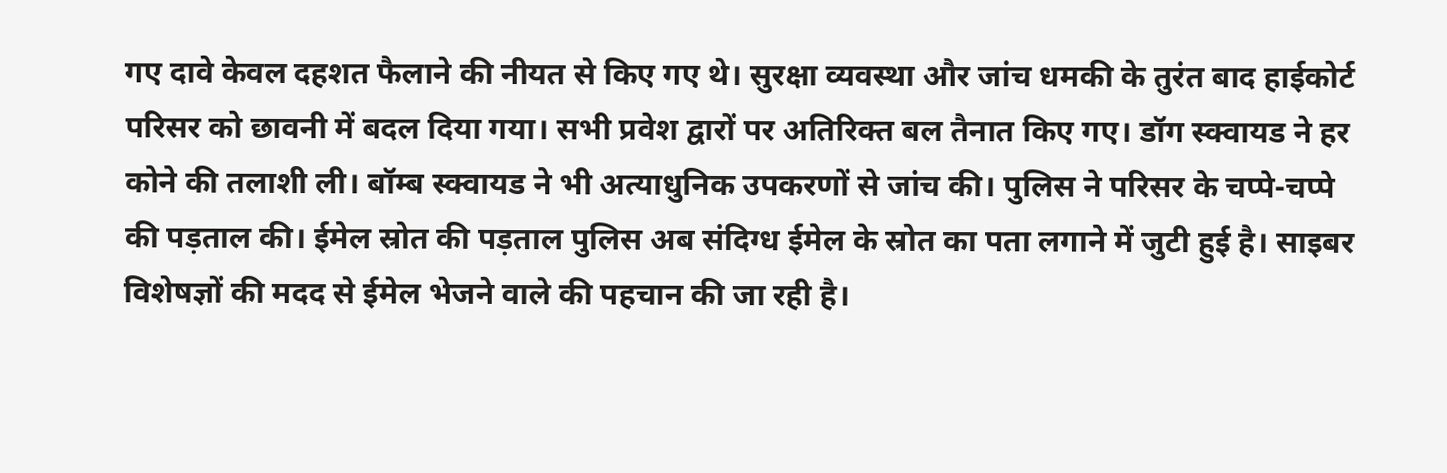गए दावे केवल दहशत फैलाने की नीयत से किए गए थे। सुरक्षा व्यवस्था और जांच धमकी के तुरंत बाद हाईकोर्ट परिसर को छावनी में बदल दिया गया। सभी प्रवेश द्वारों पर अतिरिक्त बल तैनात किए गए। डॉग स्क्वायड ने हर कोने की तलाशी ली। बॉम्ब स्क्वायड ने भी अत्याधुनिक उपकरणों से जांच की। पुलिस ने परिसर के चप्पे-चप्पे की पड़ताल की। ईमेल स्रोत की पड़ताल पुलिस अब संदिग्ध ईमेल के स्रोत का पता लगाने में जुटी हुई है। साइबर विशेषज्ञों की मदद से ईमेल भेजने वाले की पहचान की जा रही है।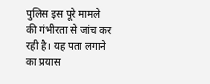पुलिस इस पूरे मामले की गंभीरता से जांच कर रही है। यह पता लगाने का प्रयास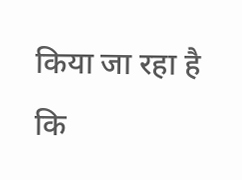किया जा रहा है कि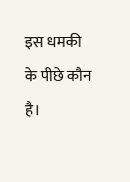इस धमकी के पीछे कौन है।